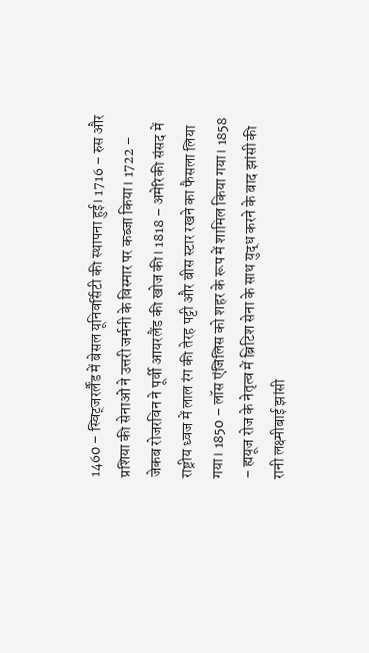1460 – स्विट्जरर्लैंड में बेसल यूनिवर्सिटी की स्थापना हुई। 1716 – रुस और प्रशिया की सेनाओं ने उत्तरी जर्मनी के विस्मार पर कब्जा किया। 1722 – जेकब रोजरविन ने पूर्वी आयरलैंड की खोज की। 1818 – अमेरिकी संसद में राष्ट्रीय ध्वज में लाल रंग की तेरह पट्टी और बीस स्टार रखने का फैसला लिया गया। 1850 – लॉस एंजिलिस को शहर के रूप में शामिल किया गया। 1858 – ह्ययूज रोज के नेतृत्व में ब्रिटिश सेना के साथ युद्ध करने के बाद झांसी की रानी लक्ष्मीबाई झांसी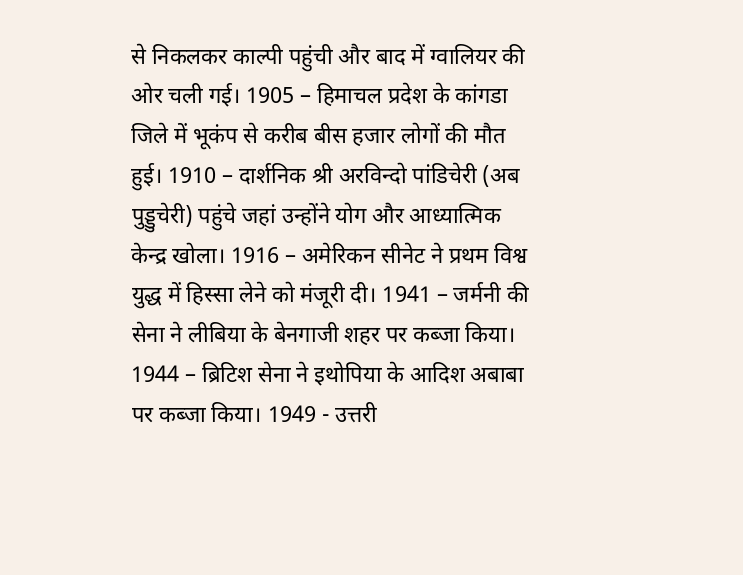से निकलकर काल्पी पहुंची और बाद में ग्वालियर की ओर चली गई। 1905 – हिमाचल प्रदेश के कांगडा जिले में भूकंप से करीब बीस हजार लोगों की मौत हुई। 1910 – दार्शनिक श्री अरविन्दो पांडिचेरी (अब पुड्डुचेरी) पहुंचे जहां उन्होंने योग और आध्यात्मिक केन्द्र खोला। 1916 – अमेरिकन सीनेट ने प्रथम विश्व युद्ध में हिस्सा लेने को मंजूरी दी। 1941 – जर्मनी की सेना ने लीबिया के बेनगाजी शहर पर कब्जा किया। 1944 – ब्रिटिश सेना ने इथोपिया के आदिश अबाबा पर कब्जा किया। 1949 - उत्तरी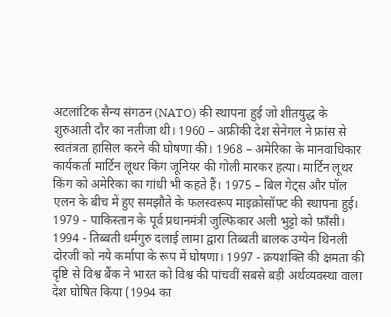अटलांटिक सैन्य संगठन (NATO) की स्थापना हुई जो शीतयुद्ध के शुरुआती दौर का नतीजा थी। 1960 – अफ्रीकी देश सेनेगल ने फ्रांस से स्वतंत्रता हासिल करने की घोषणा की। 1968 – अमेरिका के मानवाधिकार कार्यकर्ता मार्टिन लूथर किंग जूनियर की गोली मारकर हत्या। मार्टिन लूथर किंग को अमेरिका का गांधी भी कहते हैं। 1975 – बिल गेट्स और पॉल एलन के बीच में हुए समझौते के फलस्वरूप माइक्रोसॉफ्ट की स्थापना हुई। 1979 - पाकिस्तान के पूर्व प्रधानमंत्री जुल्फिकार अली भुट्टो को फ़ाँसी। 1994 - तिब्बती धर्मगुरु दलाई लामा द्वारा तिब्बती बालक उग्येन थिनली दोरजी को नये कर्मापा के रूप में घोषणा। 1997 - क्रयशक्ति की क्षमता की दृष्टि से विश्व बैंक ने भारत को विश्व की पांचवीं सबसे बड़ी अर्थव्यवस्था वाला देश घोषित किया (1994 का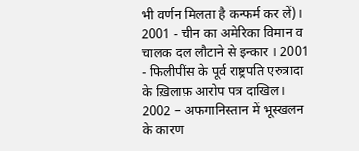भी वर्णन मिलता है कन्फर्म कर लें)। 2001 - चीन का अमेरिका विमान व चालक दल लौटाने से इन्कार । 2001 - फिलीपींस के पूर्व राष्ट्रपति एरुत्रादा के ख़िलाफ़ आरोप पत्र दाखिल। 2002 – अफगानिस्तान में भूस्खलन के कारण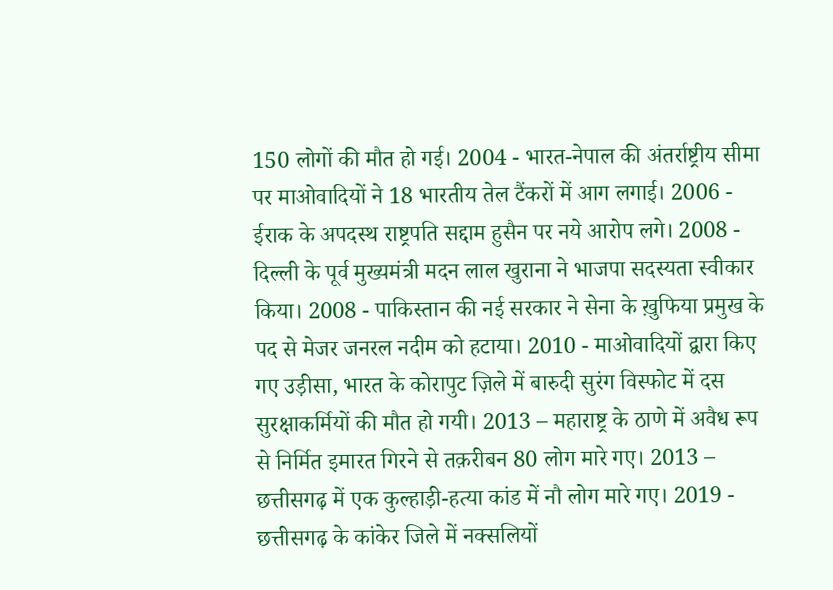150 लोगों की मौत हो गई। 2004 - भारत-नेपाल की अंतर्राष्ट्रीय सीमा पर माओवादियों ने 18 भारतीय तेल टैंकरों में आग लगाई। 2006 - ईराक के अपदस्थ राष्ट्रपति सद्दाम हुसैन पर नये आरोप लगे। 2008 - दिल्ली के पूर्व मुख्यमंत्री मदन लाल खुराना ने भाजपा सदस्यता स्वीकार किया। 2008 - पाकिस्तान की नई सरकार ने सेना के ख़ुफिया प्रमुख के पद से मेजर जनरल नदीम को हटाया। 2010 - माओवादियों द्वारा किए गए उड़ीसा, भारत के कोरापुट ज़िले में बारुदी सुरंग विस्फोट में दस सुरक्षाकर्मियों की मौत हो गयी। 2013 – महाराष्ट्र के ठाणे में अवैध रूप से निर्मित इमारत गिरने से तक़रीबन 80 लोग मारे गए। 2013 – छत्तीसगढ़ में एक कुल्हाड़ी-हत्या कांड में नौ लोग मारे गए। 2019 - छत्तीसगढ़ के कांकेर जिले में नक्सलियों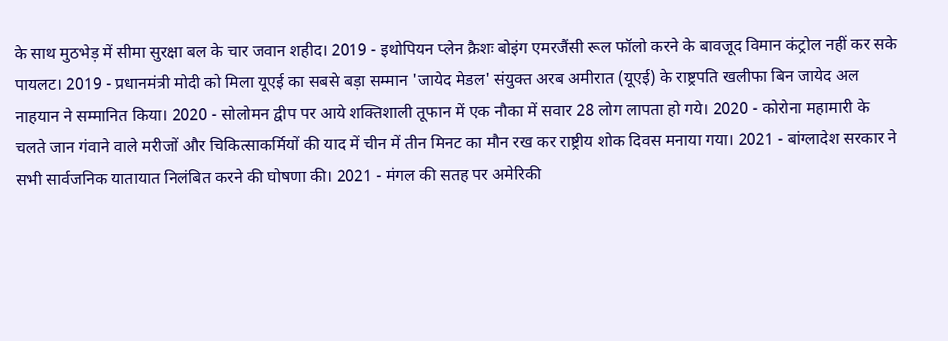के साथ मुठभेड़ में सीमा सुरक्षा बल के चार जवान शहीद। 2019 - इथोपियन प्लेन क्रैशः बोइंग एमरजैंसी रूल फॉलो करने के बावजूद विमान कंट्रोल नहीं कर सके पायलट। 2019 - प्रधानमंत्री मोदी को मिला यूएई का सबसे बड़ा सम्मान 'जायेद मेडल' संयुक्त अरब अमीरात (यूएई) के राष्ट्रपति खलीफा बिन जायेद अल नाहयान ने सम्मानित किया। 2020 - सोलोमन द्वीप पर आये शक्तिशाली तूफान में एक नौका में सवार 28 लोग लापता हो गये। 2020 - कोरोना महामारी के चलते जान गंवाने वाले मरीजों और चिकित्साकर्मियों की याद में चीन में तीन मिनट का मौन रख कर राष्ट्रीय शोक दिवस मनाया गया। 2021 - बांग्लादेश सरकार ने सभी सार्वजनिक यातायात निलंबित करने की घोषणा की। 2021 - मंगल की सतह पर अमेरिकी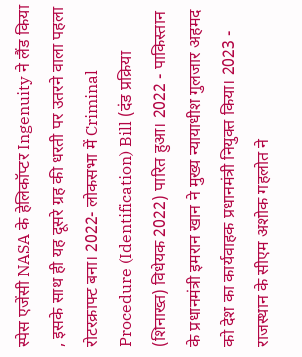स्पेस एजेंसी NASA के हेलिकॉप्टर Ingenuity ने लैंड किया , इसके साथ ही यह दूसरे ग्रह की धरती पर उतरने वाला पहला रोटरक्राफ्ट बना। 2022- लोकसभा में Criminal Procedure (Identification) Bill (दंड प्रक्रिया (शिनाख्त) विधेयक 2022) पारित हुआ। 2022 - पाकिस्तान के प्रधानमंत्री इमरान खान ने मुख्य न्यायाधीश गुलजार अहमद को देश का कार्यवाहक प्रधानमंत्री नियुक्त किया। 2023 - राजस्थान के सीएम अशोक गहलोत ने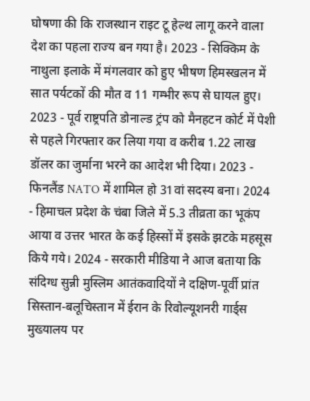घोषणा की कि राजस्थान राइट टू हेल्थ लागू करने वाला देश का पहला राज्य बन गया है। 2023 - सिक्किम के नाथुला इलाके में मंगलवार को हुए भीषण हिमस्खलन में सात पर्यटकों की मौत व 11 गम्भीर रूप से घायल हुए। 2023 - पूर्व राष्ट्रपति डोनाल्ड ट्रंप को मैनहटन कोर्ट में पेशी से पहले गिरफ्तार कर लिया गया व करीब 1.22 लाख डॉलर का जुर्माना भरने का आदेश भी दिया। 2023 - फिनलैंड NATO में शामिल हो 31वां सदस्य बना। 2024 - हिमाचल प्रदेश के चंबा जिले में 5.3 तीव्रता का भूकंप आया व उत्तर भारत के कई हिस्सों में इसके झटके महसूस किये गये। 2024 - सरकारी मीडिया ने आज बताया कि संदिग्ध सुन्नी मुस्लिम आतंकवादियों ने दक्षिण-पूर्वी प्रांत सिस्तान-बलूचिस्तान में ईरान के रिवोल्यूशनरी गार्ड्स मुख्यालय पर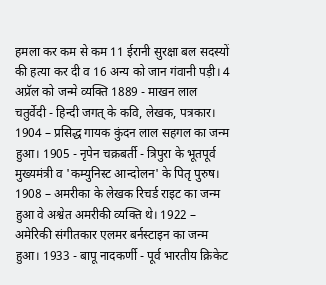हमला कर कम से कम 11 ईरानी सुरक्षा बल सदस्यों की हत्या कर दी व 16 अन्य को जान गंवानी पड़ी। 4 अप्रॅल को जन्मे व्यक्ति 1889 - माखन लाल चतुर्वेदी - हिन्दी जगत् के कवि, लेखक, पत्रकार। 1904 – प्रसिद्ध गायक कुंदन लाल सहगल का जन्म हुआ। 1905 - नृपेन चक्रबर्ती - त्रिपुरा के भूतपूर्व मुख्यमंत्री व 'कम्युनिस्ट आन्दोलन' के पितृ पुरुष। 1908 – अमरीका के लेखक रिचर्ड राइट का जन्म हुआ वे अश्वेत अमरीकी व्यक्ति थे। 1922 – अमेरिकी संगीतकार एलमर बर्नस्टाइन का जन्म हुआ। 1933 - बापू नादकर्णी - पूर्व भारतीय क्रिकेट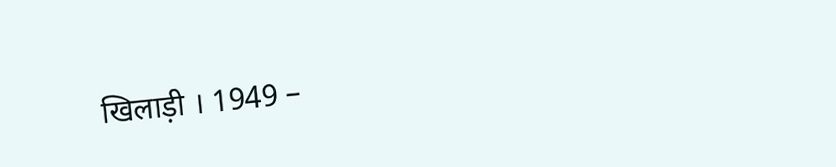खिलाड़ी । 1949 –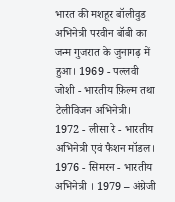भारत की मशहूर बॉलीवुड अभिनेत्री परवीन बॉबी का जन्म गुजरात के जुनागढ़ में हुआ। 1969 - पल्लवी जोशी - भारतीय फ़िल्म तथा टेलीविजन अभिनेत्री। 1972 - लीसा रे - भारतीय अभिनेत्री एवं फैशन मॉडल। 1976 - सिमरन - भारतीय अभिनेत्री । 1979 – अंग्रेजी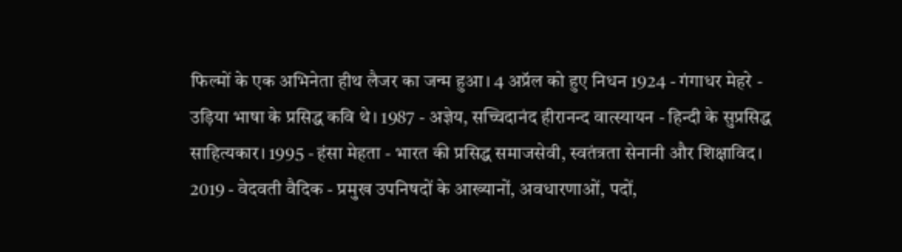फिल्मों के एक अभिनेता हीथ लैजर का जन्म हुआ। 4 अप्रॅल को हुए निधन 1924 - गंगाधर मेहरे - उड़िया भाषा के प्रसिद्ध कवि थे। 1987 - अज्ञेय, सच्चिदानंद हीरानन्द वात्स्यायन - हिन्दी के सुप्रसिद्ध साहित्यकार। 1995 - हंसा मेहता - भारत की प्रसिद्ध समाजसेवी, स्वतंत्रता सेनानी और शिक्षाविद। 2019 - वेदवती वैदिक - प्रमुख उपनिषदों के आख्यानों, अवधारणाओं, पदों,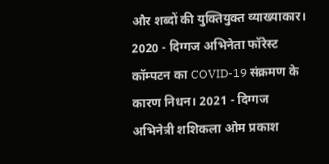और शब्दों की युक्तियुक्त व्याख्याकार। 2020 - दिग्गज अभिनेता फॉरेस्ट कॉम्पटन का COVID-19 संक्रमण के कारण निधन। 2021 - दिग्गज अभिनेत्री शशिकला ओम प्रकाश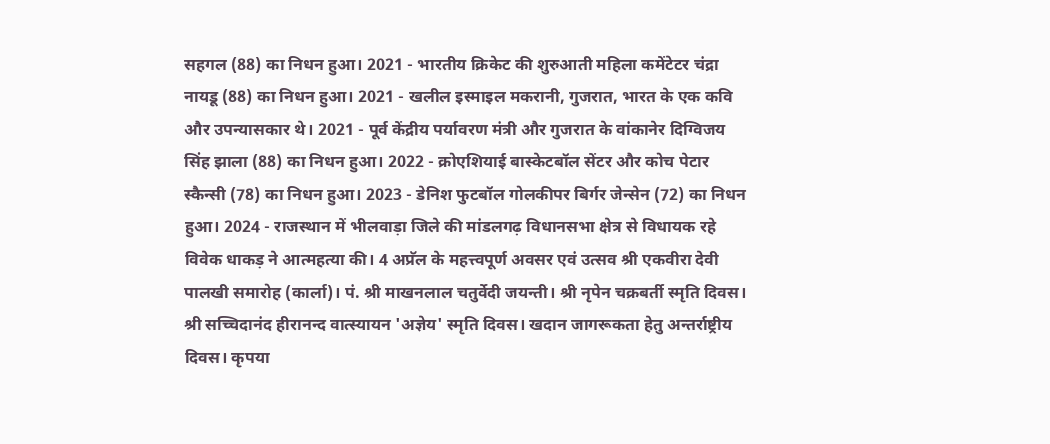सहगल (88) का निधन हुआ। 2021 - भारतीय क्रिकेट की शुरुआती महिला कमेंटेटर चंद्रा नायडू (88) का निधन हुआ। 2021 - खलील इस्माइल मकरानी, गुजरात, भारत के एक कवि और उपन्यासकार थे। 2021 - पूर्व केंद्रीय पर्यावरण मंत्री और गुजरात के वांकानेर दिग्विजय सिंह झाला (88) का निधन हुआ। 2022 - क्रोएशियाई बास्केटबॉल सेंटर और कोच पेटार स्कैन्सी (78) का निधन हुआ। 2023 - डेनिश फुटबॉल गोलकीपर बिर्गर जेन्सेन (72) का निधन हुआ। 2024 - राजस्थान में भीलवाड़ा जिले की मांडलगढ़ विधानसभा क्षेत्र से विधायक रहे विवेक धाकड़ ने आत्महत्या की। 4 अप्रॅल के महत्त्वपूर्ण अवसर एवं उत्सव श्री एकवीरा देवी पालखी समारोह (कार्ला)। पं. श्री माखनलाल चतुर्वेदी जयन्ती। श्री नृपेन चक्रबर्ती स्मृति दिवस। श्री सच्चिदानंद हीरानन्द वात्स्यायन 'अज्ञेय' स्मृति दिवस। खदान जागरूकता हेतु अन्तर्राष्ट्रीय दिवस। कृपया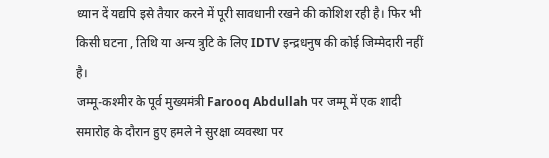ध्यान दें यद्यपि इसे तैयार करने में पूरी सावधानी रखने की कोशिश रही है। फिर भी किसी घटना , तिथि या अन्य त्रुटि के लिए IDTV इन्द्रधनुष की कोई जिम्मेदारी नहीं है।
जम्मू-कश्मीर के पूर्व मुख्यमंत्री Farooq Abdullah पर जम्मू में एक शादी समारोह के दौरान हुए हमले ने सुरक्षा व्यवस्था पर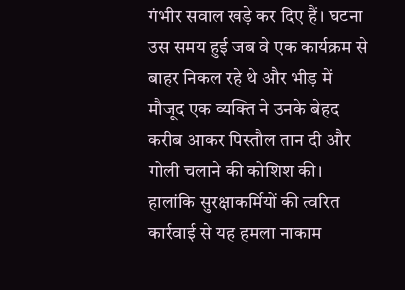गंभीर सवाल खड़े कर दिए हैं। घटना उस समय हुई जब वे एक कार्यक्रम से बाहर निकल रहे थे और भीड़ में मौजूद एक व्यक्ति ने उनके बेहद करीब आकर पिस्तौल तान दी और गोली चलाने की कोशिश की। हालांकि सुरक्षाकर्मियों की त्वरित कार्रवाई से यह हमला नाकाम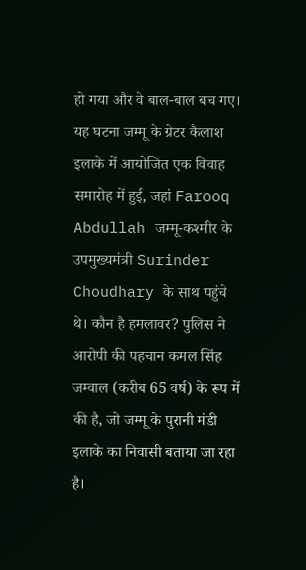हो गया और वे बाल-बाल बच गए। यह घटना जम्मू के ग्रेटर कैलाश इलाके में आयोजित एक विवाह समारोह में हुई, जहां Farooq Abdullah जम्मू-कश्मीर के उपमुख्यमंत्री Surinder Choudhary के साथ पहुंचे थे। कौन है हमलावर? पुलिस ने आरोपी की पहचान कमल सिंह जम्वाल (करीब 65 वर्ष) के रूप में की है, जो जम्मू के पुरानी मंडी इलाके का निवासी बताया जा रहा है।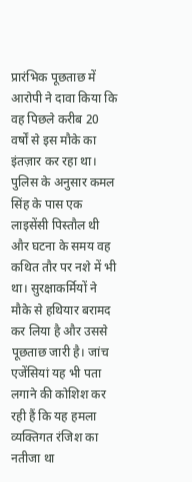प्रारंभिक पूछताछ में आरोपी ने दावा किया कि वह पिछले करीब 20 वर्षों से इस मौके का इंतज़ार कर रहा था। पुलिस के अनुसार कमल सिंह के पास एक लाइसेंसी पिस्तौल थी और घटना के समय वह कथित तौर पर नशे में भी था। सुरक्षाकर्मियों ने मौके से हथियार बरामद कर लिया है और उससे पूछताछ जारी है। जांच एजेंसियां यह भी पता लगाने की कोशिश कर रही हैं कि यह हमला व्यक्तिगत रंजिश का नतीजा था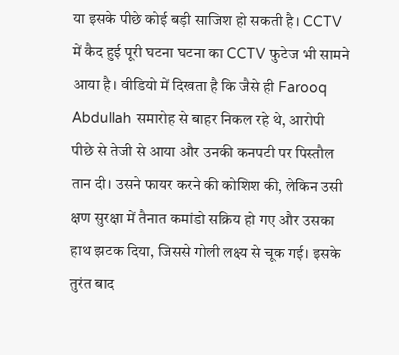या इसके पीछे कोई बड़ी साजिश हो सकती है। CCTV में कैद हुई पूरी घटना घटना का CCTV फुटेज भी सामने आया है। वीडियो में दिखता है कि जैसे ही Farooq Abdullah समारोह से बाहर निकल रहे थे, आरोपी पीछे से तेजी से आया और उनकी कनपटी पर पिस्तौल तान दी। उसने फायर करने की कोशिश की, लेकिन उसी क्षण सुरक्षा में तैनात कमांडो सक्रिय हो गए और उसका हाथ झटक दिया, जिससे गोली लक्ष्य से चूक गई। इसके तुरंत बाद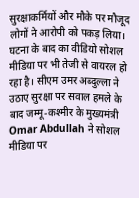सुरक्षाकर्मियों और मौके पर मौजूद लोगों ने आरोपी को पकड़ लिया। घटना के बाद का वीडियो सोशल मीडिया पर भी तेजी से वायरल हो रहा है। सीएम उमर अब्दुल्ला ने उठाए सुरक्षा पर सवाल हमले के बाद जम्मू-कश्मीर के मुख्यमंत्री Omar Abdullah ने सोशल मीडिया पर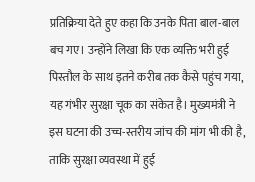प्रतिक्रिया देते हुए कहा कि उनके पिता बाल-बाल बच गए। उन्होंने लिखा कि एक व्यक्ति भरी हुई पिस्तौल के साथ इतने करीब तक कैसे पहुंच गया, यह गंभीर सुरक्षा चूक का संकेत है। मुख्यमंत्री ने इस घटना की उच्च-स्तरीय जांच की मांग भी की है, ताकि सुरक्षा व्यवस्था में हुई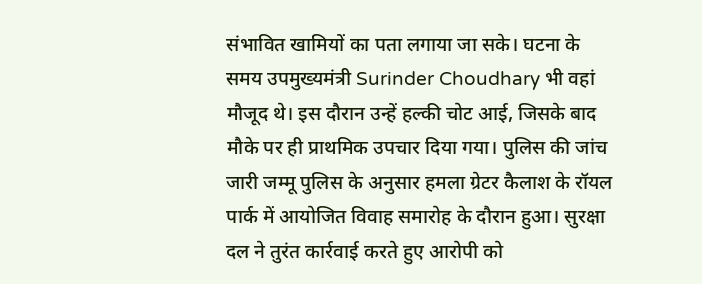संभावित खामियों का पता लगाया जा सके। घटना के समय उपमुख्यमंत्री Surinder Choudhary भी वहां मौजूद थे। इस दौरान उन्हें हल्की चोट आई, जिसके बाद मौके पर ही प्राथमिक उपचार दिया गया। पुलिस की जांच जारी जम्मू पुलिस के अनुसार हमला ग्रेटर कैलाश के रॉयल पार्क में आयोजित विवाह समारोह के दौरान हुआ। सुरक्षा दल ने तुरंत कार्रवाई करते हुए आरोपी को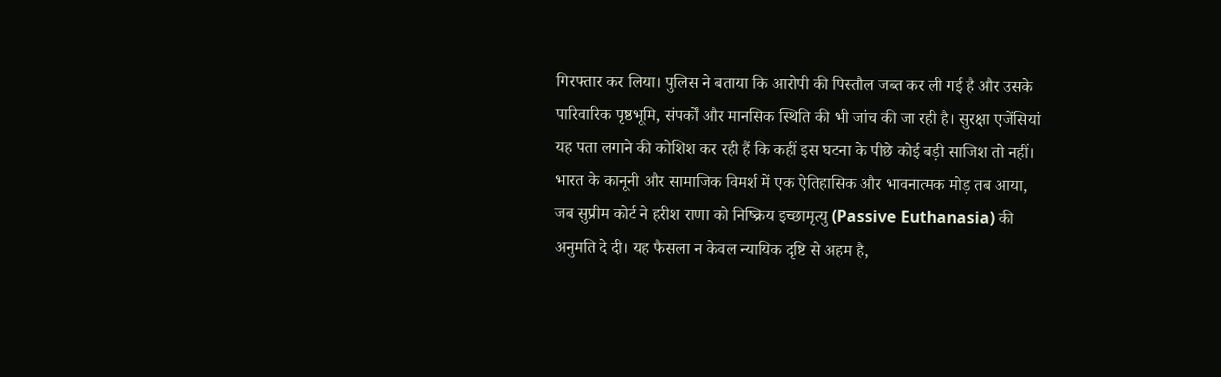गिरफ्तार कर लिया। पुलिस ने बताया कि आरोपी की पिस्तौल जब्त कर ली गई है और उसके पारिवारिक पृष्ठभूमि, संपर्कों और मानसिक स्थिति की भी जांच की जा रही है। सुरक्षा एजेंसियां यह पता लगाने की कोशिश कर रही हैं कि कहीं इस घटना के पीछे कोई बड़ी साजिश तो नहीं।
भारत के कानूनी और सामाजिक विमर्श में एक ऐतिहासिक और भावनात्मक मोड़ तब आया, जब सुप्रीम कोर्ट ने हरीश राणा को निष्क्रिय इच्छामृत्यु (Passive Euthanasia) की अनुमति दे दी। यह फैसला न केवल न्यायिक दृष्टि से अहम है,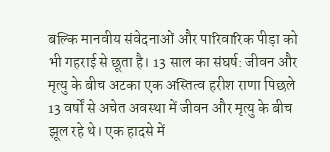बल्कि मानवीय संवेदनाओं और पारिवारिक पीड़ा को भी गहराई से छूता है। 13 साल का संघर्ष: जीवन और मृत्यु के बीच अटका एक अस्तित्व हरीश राणा पिछले 13 वर्षों से अचेत अवस्था में जीवन और मृत्यु के बीच झूल रहे थे। एक हादसे में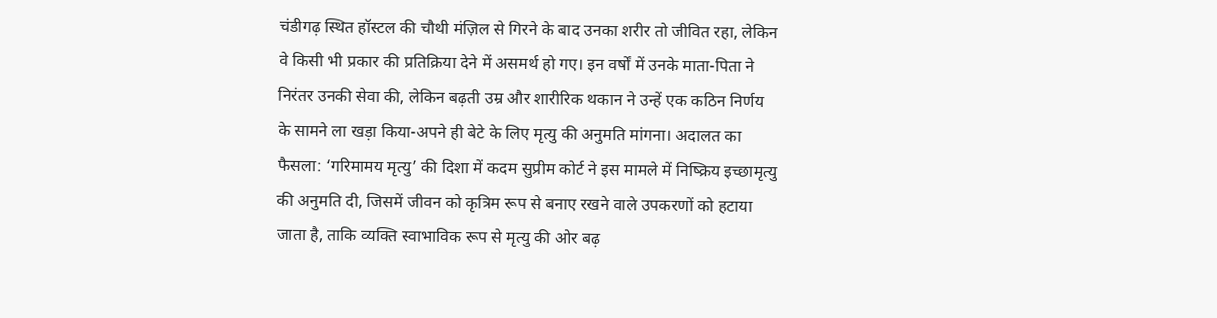चंडीगढ़ स्थित हॉस्टल की चौथी मंज़िल से गिरने के बाद उनका शरीर तो जीवित रहा, लेकिन वे किसी भी प्रकार की प्रतिक्रिया देने में असमर्थ हो गए। इन वर्षों में उनके माता-पिता ने निरंतर उनकी सेवा की, लेकिन बढ़ती उम्र और शारीरिक थकान ने उन्हें एक कठिन निर्णय के सामने ला खड़ा किया-अपने ही बेटे के लिए मृत्यु की अनुमति मांगना। अदालत का फैसला: ‘गरिमामय मृत्यु’ की दिशा में कदम सुप्रीम कोर्ट ने इस मामले में निष्क्रिय इच्छामृत्यु की अनुमति दी, जिसमें जीवन को कृत्रिम रूप से बनाए रखने वाले उपकरणों को हटाया जाता है, ताकि व्यक्ति स्वाभाविक रूप से मृत्यु की ओर बढ़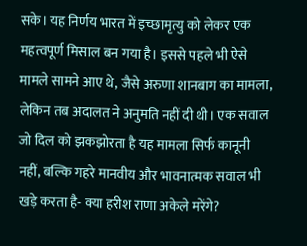सके। यह निर्णय भारत में इच्छामृत्यु को लेकर एक महत्वपूर्ण मिसाल बन गया है। इससे पहले भी ऐसे मामले सामने आए थे, जैसे अरुणा शानबाग का मामला, लेकिन तब अदालत ने अनुमति नहीं दी थी। एक सवाल जो दिल को झकझोरता है यह मामला सिर्फ कानूनी नहीं, बल्कि गहरे मानवीय और भावनात्मक सवाल भी खड़े करता है- क्या हरीश राणा अकेले मरेंगे?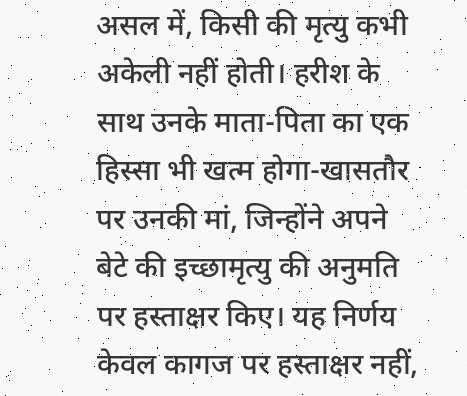असल में, किसी की मृत्यु कभी अकेली नहीं होती। हरीश के साथ उनके माता-पिता का एक हिस्सा भी खत्म होगा-खासतौर पर उनकी मां, जिन्होंने अपने बेटे की इच्छामृत्यु की अनुमति पर हस्ताक्षर किए। यह निर्णय केवल कागज पर हस्ताक्षर नहीं,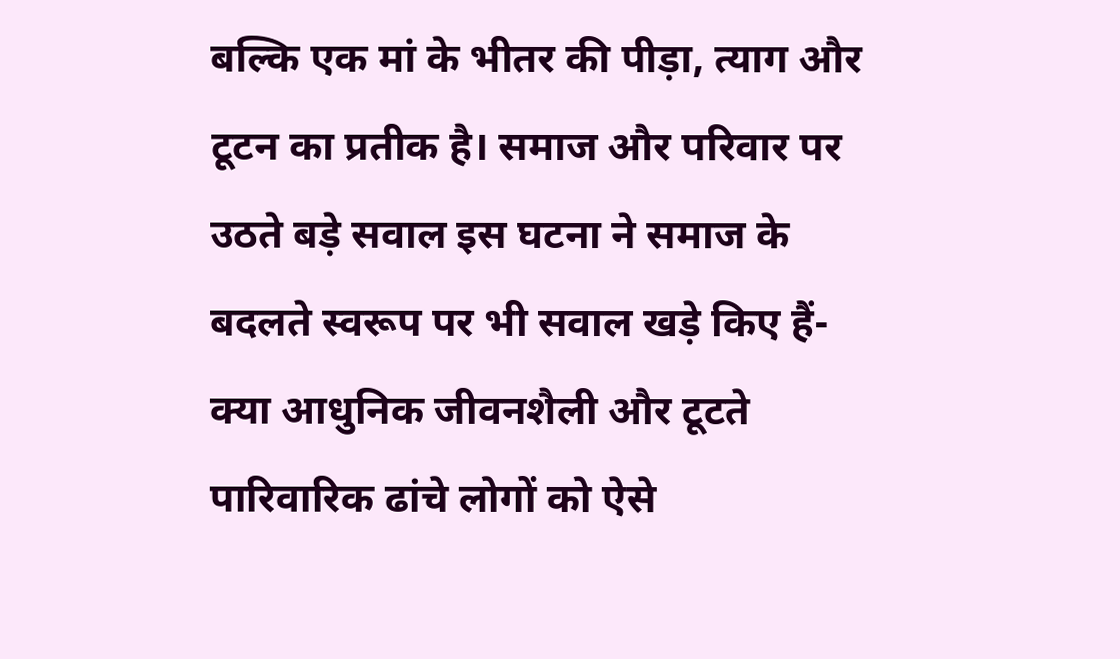बल्कि एक मां के भीतर की पीड़ा, त्याग और टूटन का प्रतीक है। समाज और परिवार पर उठते बड़े सवाल इस घटना ने समाज के बदलते स्वरूप पर भी सवाल खड़े किए हैं- क्या आधुनिक जीवनशैली और टूटते पारिवारिक ढांचे लोगों को ऐसे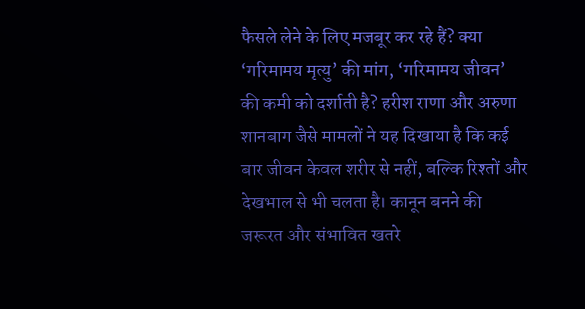फैसले लेने के लिए मजबूर कर रहे हैं? क्या ‘गरिमामय मृत्यु’ की मांग, ‘गरिमामय जीवन’ की कमी को दर्शाती है? हरीश राणा और अरुणा शानबाग जैसे मामलों ने यह दिखाया है कि कई बार जीवन केवल शरीर से नहीं, बल्कि रिश्तों और देखभाल से भी चलता है। कानून बनने की जरूरत और संभावित खतरे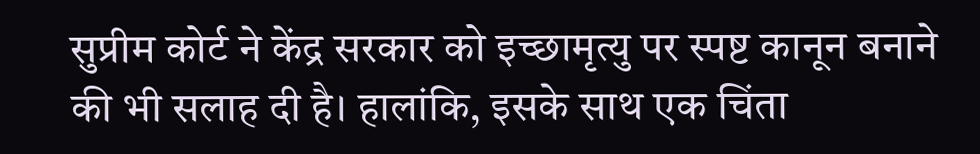सुप्रीम कोर्ट ने केंद्र सरकार को इच्छामृत्यु पर स्पष्ट कानून बनाने की भी सलाह दी है। हालांकि, इसके साथ एक चिंता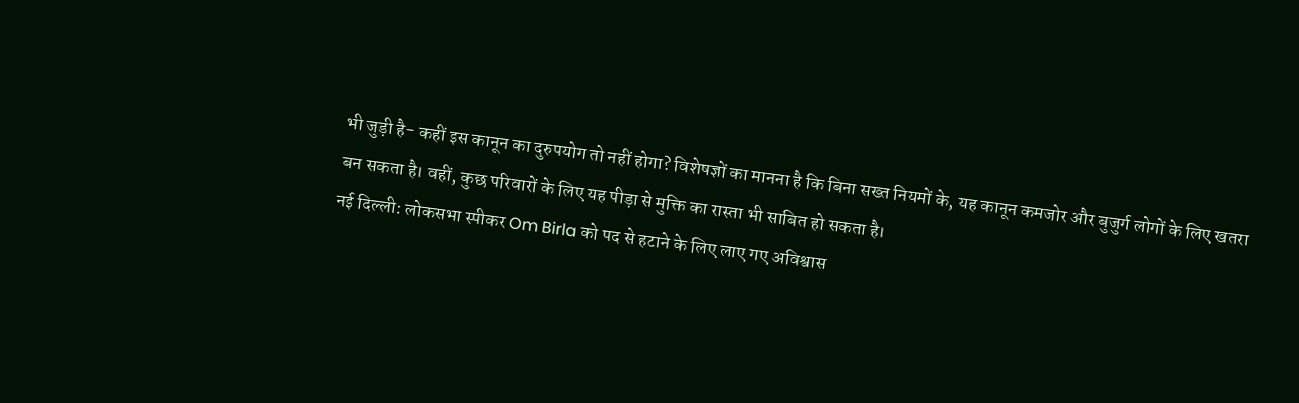भी जुड़ी है- कहीं इस कानून का दुरुपयोग तो नहीं होगा? विशेषज्ञों का मानना है कि बिना सख्त नियमों के, यह कानून कमजोर और बुजुर्ग लोगों के लिए खतरा बन सकता है। वहीं, कुछ परिवारों के लिए यह पीड़ा से मुक्ति का रास्ता भी साबित हो सकता है।
नई दिल्ली: लोकसभा स्पीकर Om Birla को पद से हटाने के लिए लाए गए अविश्वास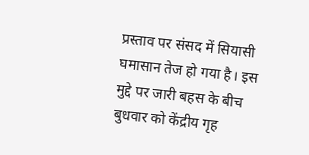प्रस्ताव पर संसद में सियासी घमासान तेज हो गया है। इस मुद्दे पर जारी बहस के बीच बुधवार को केंद्रीय गृह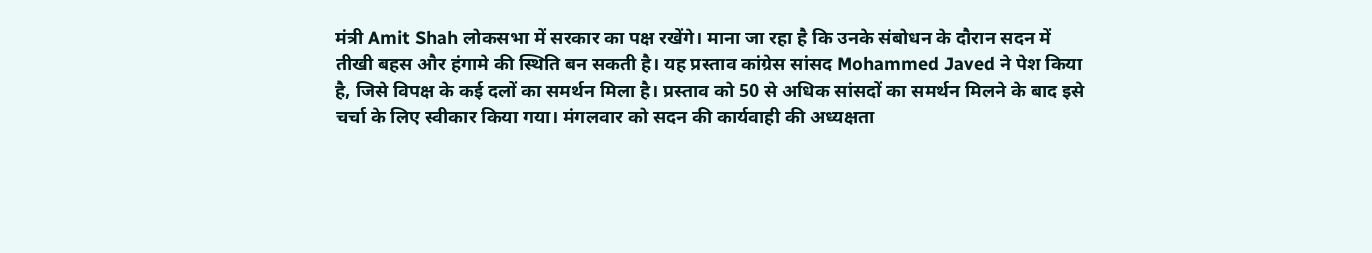मंत्री Amit Shah लोकसभा में सरकार का पक्ष रखेंगे। माना जा रहा है कि उनके संबोधन के दौरान सदन में तीखी बहस और हंगामे की स्थिति बन सकती है। यह प्रस्ताव कांग्रेस सांसद Mohammed Javed ने पेश किया है, जिसे विपक्ष के कई दलों का समर्थन मिला है। प्रस्ताव को 50 से अधिक सांसदों का समर्थन मिलने के बाद इसे चर्चा के लिए स्वीकार किया गया। मंगलवार को सदन की कार्यवाही की अध्यक्षता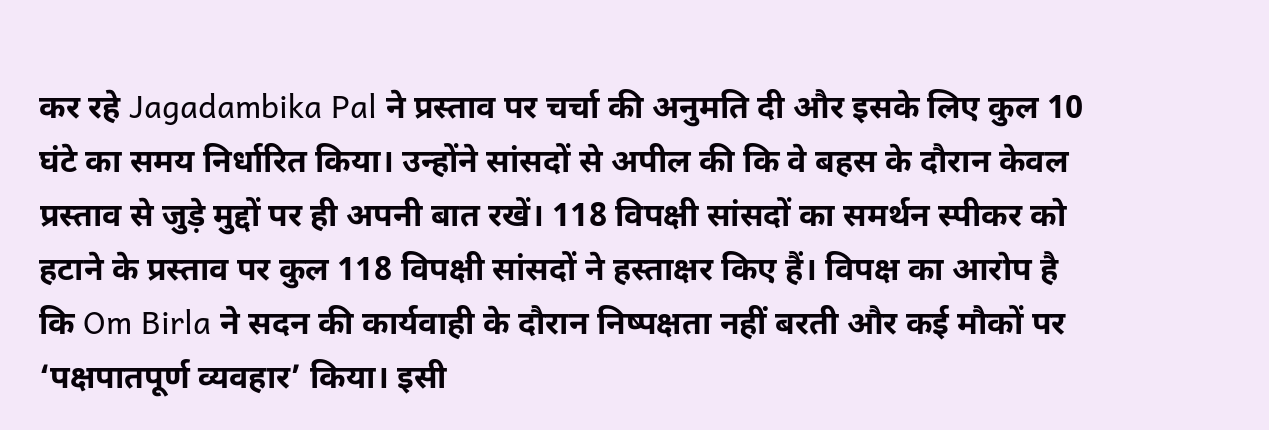कर रहे Jagadambika Pal ने प्रस्ताव पर चर्चा की अनुमति दी और इसके लिए कुल 10 घंटे का समय निर्धारित किया। उन्होंने सांसदों से अपील की कि वे बहस के दौरान केवल प्रस्ताव से जुड़े मुद्दों पर ही अपनी बात रखें। 118 विपक्षी सांसदों का समर्थन स्पीकर को हटाने के प्रस्ताव पर कुल 118 विपक्षी सांसदों ने हस्ताक्षर किए हैं। विपक्ष का आरोप है कि Om Birla ने सदन की कार्यवाही के दौरान निष्पक्षता नहीं बरती और कई मौकों पर ‘पक्षपातपूर्ण व्यवहार’ किया। इसी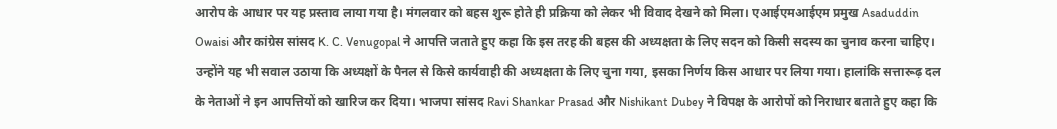आरोप के आधार पर यह प्रस्ताव लाया गया है। मंगलवार को बहस शुरू होते ही प्रक्रिया को लेकर भी विवाद देखने को मिला। एआईएमआईएम प्रमुख Asaduddin Owaisi और कांग्रेस सांसद K. C. Venugopal ने आपत्ति जताते हुए कहा कि इस तरह की बहस की अध्यक्षता के लिए सदन को किसी सदस्य का चुनाव करना चाहिए। उन्होंने यह भी सवाल उठाया कि अध्यक्षों के पैनल से किसे कार्यवाही की अध्यक्षता के लिए चुना गया, इसका निर्णय किस आधार पर लिया गया। हालांकि सत्तारूढ़ दल के नेताओं ने इन आपत्तियों को खारिज कर दिया। भाजपा सांसद Ravi Shankar Prasad और Nishikant Dubey ने विपक्ष के आरोपों को निराधार बताते हुए कहा कि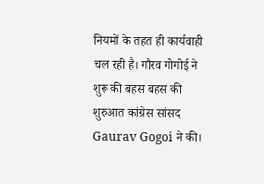नियमों के तहत ही कार्यवाही चल रही है। गौरव गोगोई ने शुरू की बहस बहस की शुरुआत कांग्रेस सांसद Gaurav Gogoi ने की।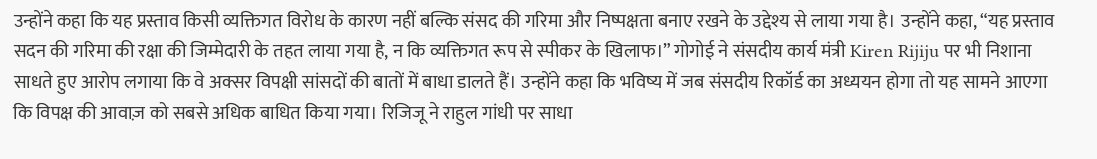उन्होंने कहा कि यह प्रस्ताव किसी व्यक्तिगत विरोध के कारण नहीं बल्कि संसद की गरिमा और निष्पक्षता बनाए रखने के उद्देश्य से लाया गया है। उन्होंने कहा, “यह प्रस्ताव सदन की गरिमा की रक्षा की जिम्मेदारी के तहत लाया गया है, न कि व्यक्तिगत रूप से स्पीकर के खिलाफ।” गोगोई ने संसदीय कार्य मंत्री Kiren Rijiju पर भी निशाना साधते हुए आरोप लगाया कि वे अक्सर विपक्षी सांसदों की बातों में बाधा डालते हैं। उन्होंने कहा कि भविष्य में जब संसदीय रिकॉर्ड का अध्ययन होगा तो यह सामने आएगा कि विपक्ष की आवाज़ को सबसे अधिक बाधित किया गया। रिजिजू ने राहुल गांधी पर साधा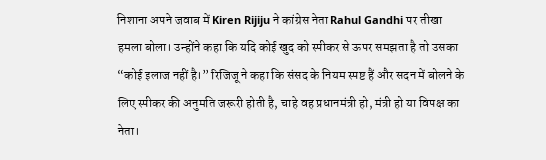निशाना अपने जवाब में Kiren Rijiju ने कांग्रेस नेता Rahul Gandhi पर तीखा हमला बोला। उन्होंने कहा कि यदि कोई खुद को स्पीकर से ऊपर समझता है तो उसका “कोई इलाज नहीं है।” रिजिजू ने कहा कि संसद के नियम स्पष्ट हैं और सदन में बोलने के लिए स्पीकर की अनुमति जरूरी होती है, चाहे वह प्रधानमंत्री हो, मंत्री हो या विपक्ष का नेता।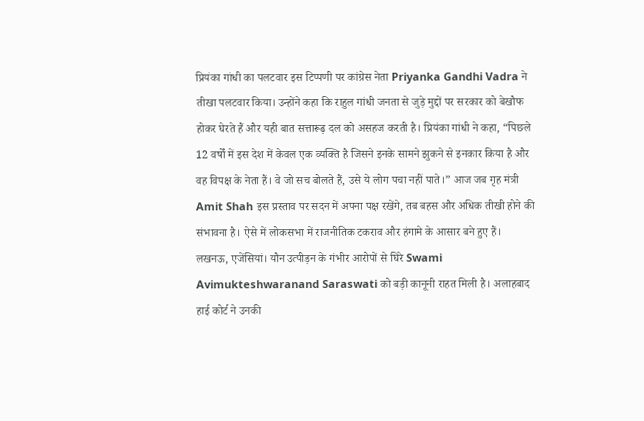प्रियंका गांधी का पलटवार इस टिप्पणी पर कांग्रेस नेता Priyanka Gandhi Vadra ने तीखा पलटवार किया। उन्होंने कहा कि राहुल गांधी जनता से जुड़े मुद्दों पर सरकार को बेखौफ होकर घेरते हैं और यही बात सत्तारूढ़ दल को असहज करती है। प्रियंका गांधी ने कहा, “पिछले 12 वर्षों में इस देश में केवल एक व्यक्ति है जिसने इनके सामने झुकने से इनकार किया है और वह विपक्ष के नेता हैं। वे जो सच बोलते हैं, उसे ये लोग पचा नहीं पाते।” आज जब गृह मंत्री Amit Shah इस प्रस्ताव पर सदन में अपना पक्ष रखेंगे, तब बहस और अधिक तीखी होने की संभावना है। ऐसे में लोकसभा में राजनीतिक टकराव और हंगामे के आसार बने हुए हैं।
लखनऊ, एजेंसियां। यौन उत्पीड़न के गंभीर आरोपों से घिरे Swami Avimukteshwaranand Saraswati को बड़ी कानूनी राहत मिली है। अलाहबाद हाई कोर्ट ने उनकी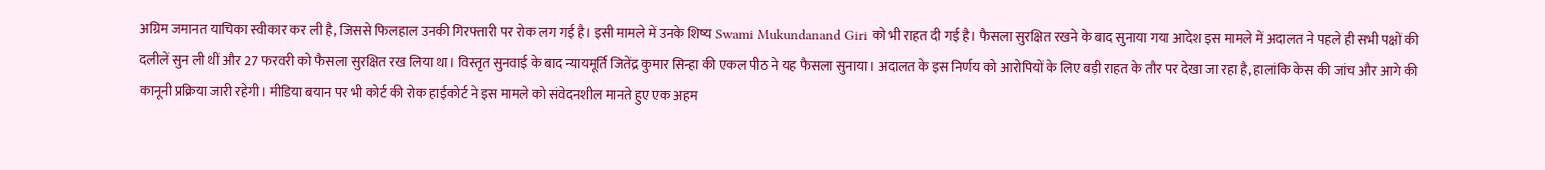अग्रिम जमानत याचिका स्वीकार कर ली है, जिससे फिलहाल उनकी गिरफ्तारी पर रोक लग गई है। इसी मामले में उनके शिष्य Swami Mukundanand Giri को भी राहत दी गई है। फैसला सुरक्षित रखने के बाद सुनाया गया आदेश इस मामले में अदालत ने पहले ही सभी पक्षों की दलीलें सुन ली थीं और 27 फरवरी को फैसला सुरक्षित रख लिया था। विस्तृत सुनवाई के बाद न्यायमूर्ति जितेंद्र कुमार सिन्हा की एकल पीठ ने यह फैसला सुनाया। अदालत के इस निर्णय को आरोपियों के लिए बड़ी राहत के तौर पर देखा जा रहा है, हालांकि केस की जांच और आगे की कानूनी प्रक्रिया जारी रहेगी। मीडिया बयान पर भी कोर्ट की रोक हाईकोर्ट ने इस मामले को संवेदनशील मानते हुए एक अहम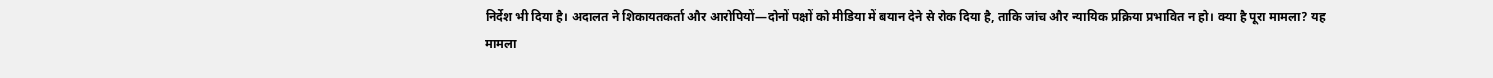निर्देश भी दिया है। अदालत ने शिकायतकर्ता और आरोपियों—दोनों पक्षों को मीडिया में बयान देने से रोक दिया है, ताकि जांच और न्यायिक प्रक्रिया प्रभावित न हो। क्या है पूरा मामला? यह मामला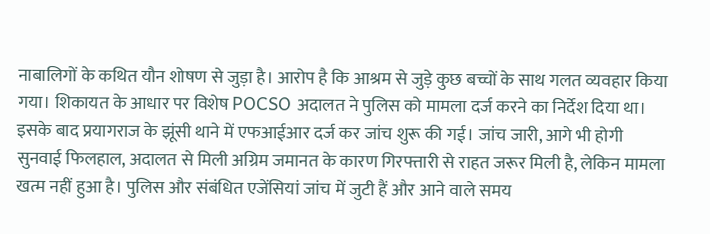नाबालिगों के कथित यौन शोषण से जुड़ा है। आरोप है कि आश्रम से जुड़े कुछ बच्चों के साथ गलत व्यवहार किया गया। शिकायत के आधार पर विशेष POCSO अदालत ने पुलिस को मामला दर्ज करने का निर्देश दिया था। इसके बाद प्रयागराज के झूंसी थाने में एफआईआर दर्ज कर जांच शुरू की गई। जांच जारी, आगे भी होगी सुनवाई फिलहाल, अदालत से मिली अग्रिम जमानत के कारण गिरफ्तारी से राहत जरूर मिली है, लेकिन मामला खत्म नहीं हुआ है। पुलिस और संबंधित एजेंसियां जांच में जुटी हैं और आने वाले समय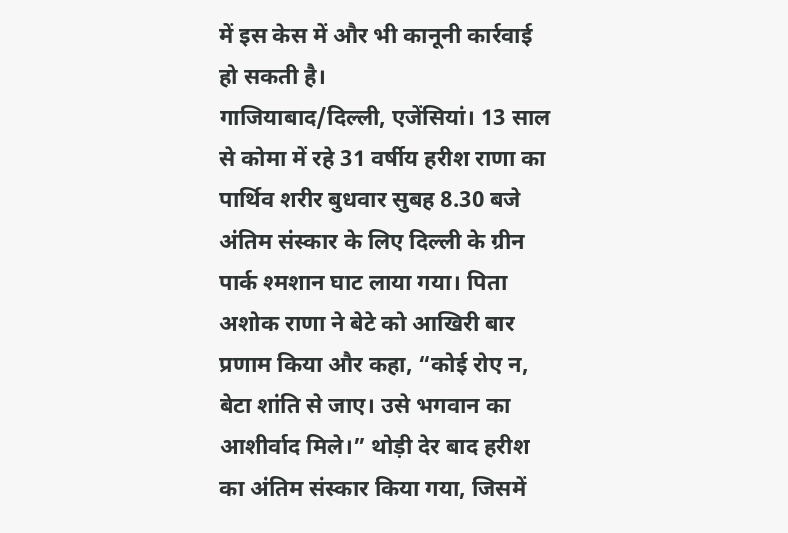में इस केस में और भी कानूनी कार्रवाई हो सकती है।
गाजियाबाद/दिल्ली, एजेंसियां। 13 साल से कोमा में रहे 31 वर्षीय हरीश राणा का पार्थिव शरीर बुधवार सुबह 8.30 बजे अंतिम संस्कार के लिए दिल्ली के ग्रीन पार्क श्मशान घाट लाया गया। पिता अशोक राणा ने बेटे को आखिरी बार प्रणाम किया और कहा, “कोई रोए न, बेटा शांति से जाए। उसे भगवान का आशीर्वाद मिले।” थोड़ी देर बाद हरीश का अंतिम संस्कार किया गया, जिसमें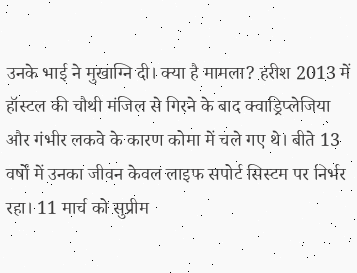उनके भाई ने मुखाग्नि दी। क्या है मामला? हरीश 2013 में हॉस्टल की चौथी मंजिल से गिरने के बाद क्वाड्रिप्लेजिया और गंभीर लकवे के कारण कोमा में चले गए थे। बीते 13 वर्षों में उनका जीवन केवल लाइफ सपोर्ट सिस्टम पर निर्भर रहा। 11 मार्च को सुप्रीम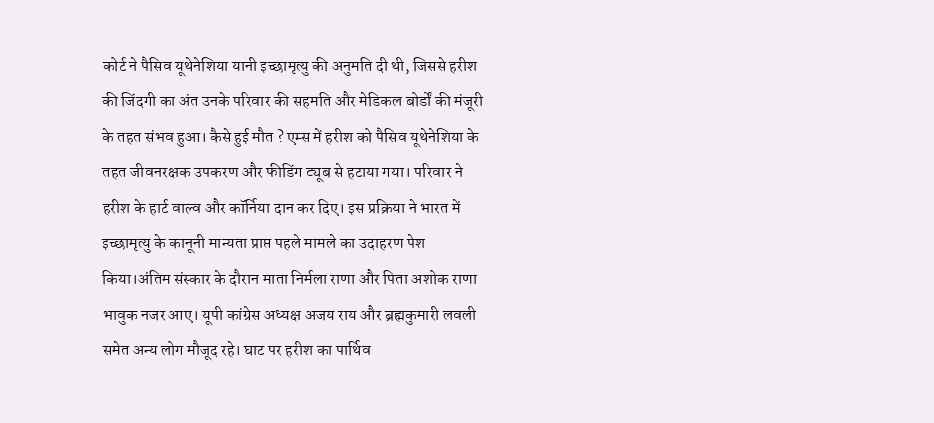कोर्ट ने पैसिव यूथेनेशिया यानी इच्छामृत्यु की अनुमति दी थी, जिससे हरीश की जिंदगी का अंत उनके परिवार की सहमति और मेडिकल बोर्डों की मंजूरी के तहत संभव हुआ। कैसे हुई मौत ? एम्स में हरीश को पैसिव यूथेनेशिया के तहत जीवनरक्षक उपकरण और फीडिंग ट्यूब से हटाया गया। परिवार ने हरीश के हार्ट वाल्व और कॉर्निया दान कर दिए। इस प्रक्रिया ने भारत में इच्छामृत्यु के कानूनी मान्यता प्राप्त पहले मामले का उदाहरण पेश किया।अंतिम संस्कार के दौरान माता निर्मला राणा और पिता अशोक राणा भावुक नजर आए। यूपी कांग्रेस अध्यक्ष अजय राय और ब्रह्मकुमारी लवली समेत अन्य लोग मौजूद रहे। घाट पर हरीश का पार्थिव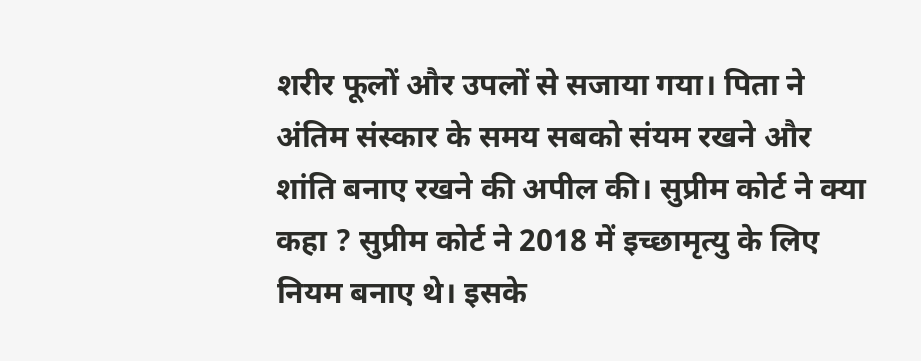शरीर फूलों और उपलों से सजाया गया। पिता ने अंतिम संस्कार के समय सबको संयम रखने और शांति बनाए रखने की अपील की। सुप्रीम कोर्ट ने क्या कहा ? सुप्रीम कोर्ट ने 2018 में इच्छामृत्यु के लिए नियम बनाए थे। इसके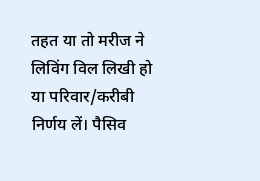तहत या तो मरीज ने लिविंग विल लिखी हो या परिवार/करीबी निर्णय लें। पैसिव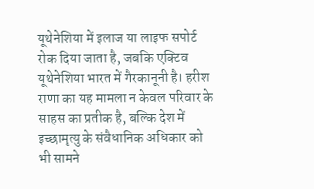यूथेनेशिया में इलाज या लाइफ सपोर्ट रोक दिया जाता है, जबकि एक्टिव यूथेनेशिया भारत में गैरकानूनी है। हरीश राणा का यह मामला न केवल परिवार के साहस का प्रतीक है, बल्कि देश में इच्छामृत्यु के संवैधानिक अधिकार को भी सामने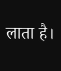लाता है।